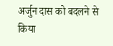अर्जुन दास को बदलने से किया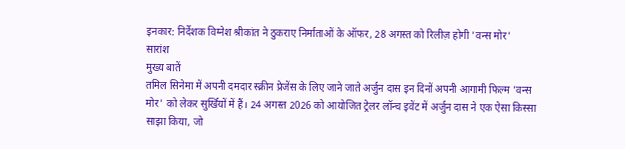इनकार: निर्देशक विग्नेश श्रीकांत ने ठुकराए निर्माताओं के ऑफर, 28 अगस्त को रिलीज़ होगी 'वन्स मोर'
सारांश
मुख्य बातें
तमिल सिनेमा में अपनी दमदार स्क्रीन प्रेजेंस के लिए जाने जाते अर्जुन दास इन दिनों अपनी आगामी फिल्म 'वन्स मोर' को लेकर सुर्खियों में हैं। 24 अगस्त 2026 को आयोजित ट्रेलर लॉन्च इवेंट में अर्जुन दास ने एक ऐसा किस्सा साझा किया, जो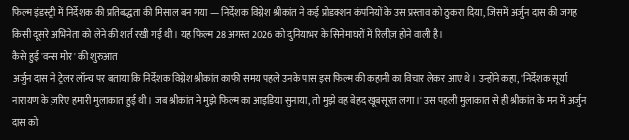फिल्म इंडस्ट्री में निर्देशक की प्रतिबद्धता की मिसाल बन गया — निर्देशक विग्नेश श्रीकांत ने कई प्रोडक्शन कंपनियों के उस प्रस्ताव को ठुकरा दिया, जिसमें अर्जुन दास की जगह किसी दूसरे अभिनेता को लेने की शर्त रखी गई थी। यह फिल्म 28 अगस्त 2026 को दुनियाभर के सिनेमाघरों में रिलीज़ होने वाली है।
कैसे हुई 'वन्स मोर' की शुरुआत
अर्जुन दास ने ट्रेलर लॉन्च पर बताया कि निर्देशक विग्नेश श्रीकांत काफी समय पहले उनके पास इस फिल्म की कहानी का विचार लेकर आए थे। उन्होंने कहा, 'निर्देशक सूर्या नारायण के ज़रिए हमारी मुलाकात हुई थी। जब श्रीकांत ने मुझे फिल्म का आइडिया सुनाया, तो मुझे वह बेहद खूबसूरत लगा।' उस पहली मुलाकात से ही श्रीकांत के मन में अर्जुन दास को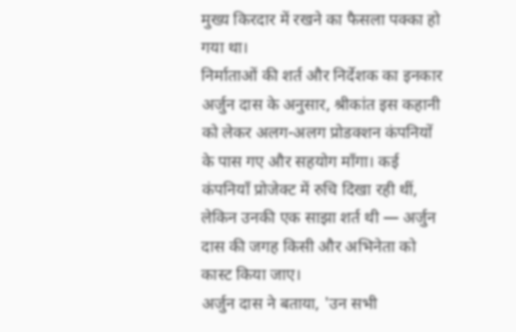मुख्य किरदार में रखने का फैसला पक्का हो गया था।
निर्माताओं की शर्त और निर्देशक का इनकार
अर्जुन दास के अनुसार, श्रीकांत इस कहानी को लेकर अलग-अलग प्रोडक्शन कंपनियों के पास गए और सहयोग माँगा। कई कंपनियाँ प्रोजेक्ट में रुचि दिखा रही थीं, लेकिन उनकी एक साझा शर्त थी — अर्जुन दास की जगह किसी और अभिनेता को कास्ट किया जाए।
अर्जुन दास ने बताया, 'उन सभी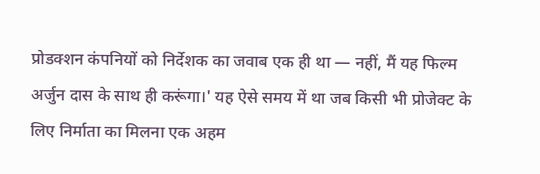प्रोडक्शन कंपनियों को निर्देशक का जवाब एक ही था — नहीं, मैं यह फिल्म अर्जुन दास के साथ ही करूंगा।' यह ऐसे समय में था जब किसी भी प्रोजेक्ट के लिए निर्माता का मिलना एक अहम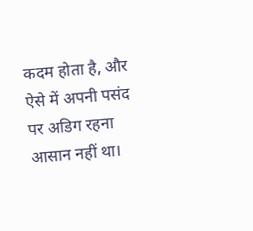कदम होता है, और ऐसे में अपनी पसंद पर अडिग रहना आसान नहीं था।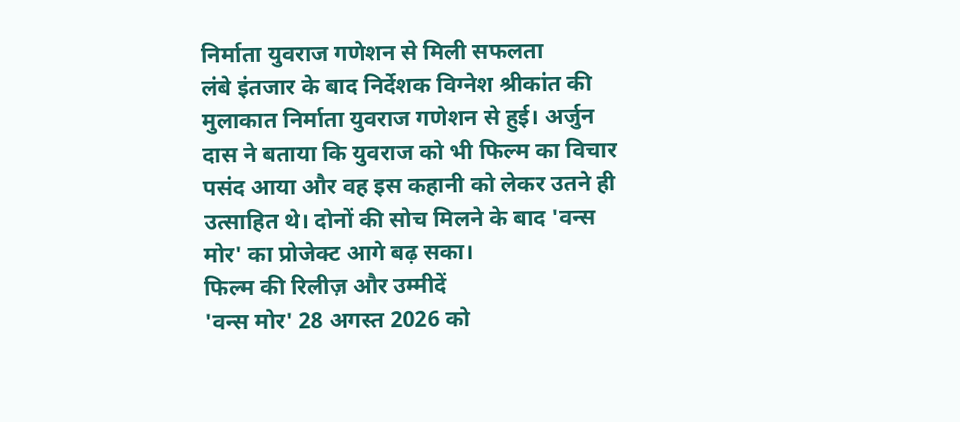निर्माता युवराज गणेशन से मिली सफलता
लंबे इंतजार के बाद निर्देशक विग्नेश श्रीकांत की मुलाकात निर्माता युवराज गणेशन से हुई। अर्जुन दास ने बताया कि युवराज को भी फिल्म का विचार पसंद आया और वह इस कहानी को लेकर उतने ही उत्साहित थे। दोनों की सोच मिलने के बाद 'वन्स मोर' का प्रोजेक्ट आगे बढ़ सका।
फिल्म की रिलीज़ और उम्मीदें
'वन्स मोर' 28 अगस्त 2026 को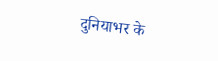दुनियाभर के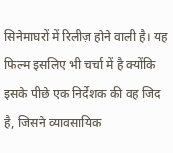सिनेमाघरों में रिलीज़ होने वाली है। यह फिल्म इसलिए भी चर्चा में है क्योंकि इसके पीछे एक निर्देशक की वह जिद है, जिसने व्यावसायिक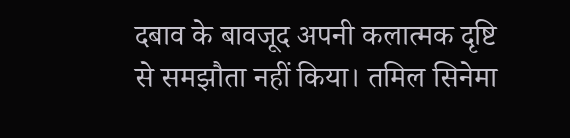दबाव के बावजूद अपनी कलात्मक दृष्टि से समझौता नहीं किया। तमिल सिनेमा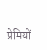प्रेमियों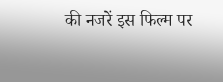की नजरें इस फिल्म पर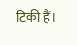टिकी हैं।